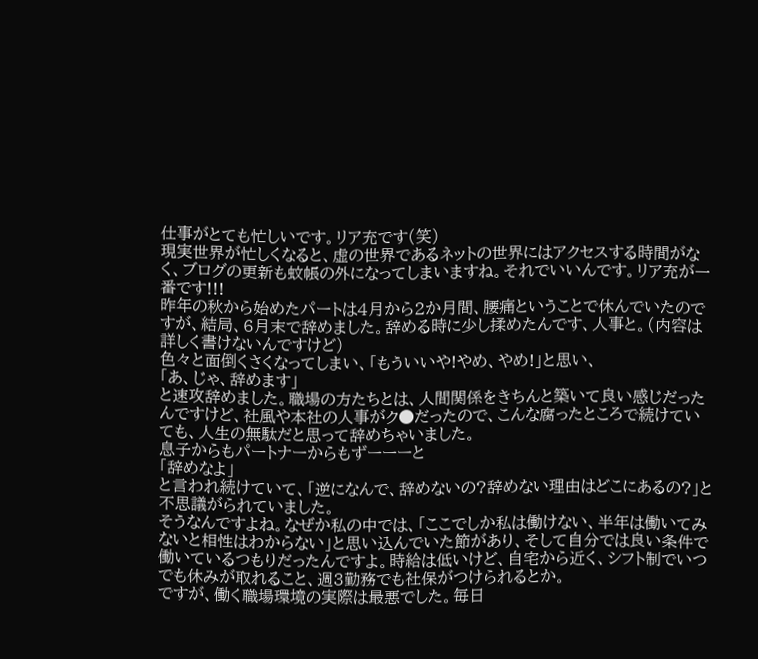仕事がとても忙しいです。リア充です(笑)
現実世界が忙しくなると、虚の世界であるネットの世界にはアクセスする時間がなく、ブログの更新も蚊帳の外になってしまいますね。それでいいんです。リア充が一番です!!!
昨年の秋から始めたパートは4月から2か月間、腰痛ということで休んでいたのですが、結局、6月末で辞めました。辞める時に少し揉めたんです、人事と。(内容は詳しく書けないんですけど)
色々と面倒くさくなってしまい、「もういいや!やめ、やめ!」と思い、
「あ、じゃ、辞めます」
と速攻辞めました。職場の方たちとは、人間関係をきちんと築いて良い感じだったんですけど、社風や本社の人事がク●だったので、こんな腐ったところで続けていても、人生の無駄だと思って辞めちゃいました。
息子からもパートナーからもずーーーと
「辞めなよ」
と言われ続けていて、「逆になんで、辞めないの?辞めない理由はどこにあるの?」と不思議がられていました。
そうなんですよね。なぜか私の中では、「ここでしか私は働けない、半年は働いてみないと相性はわからない」と思い込んでいた節があり、そして自分では良い条件で働いているつもりだったんですよ。時給は低いけど、自宅から近く、シフト制でいつでも休みが取れること、週3勤務でも社保がつけられるとか。
ですが、働く職場環境の実際は最悪でした。毎日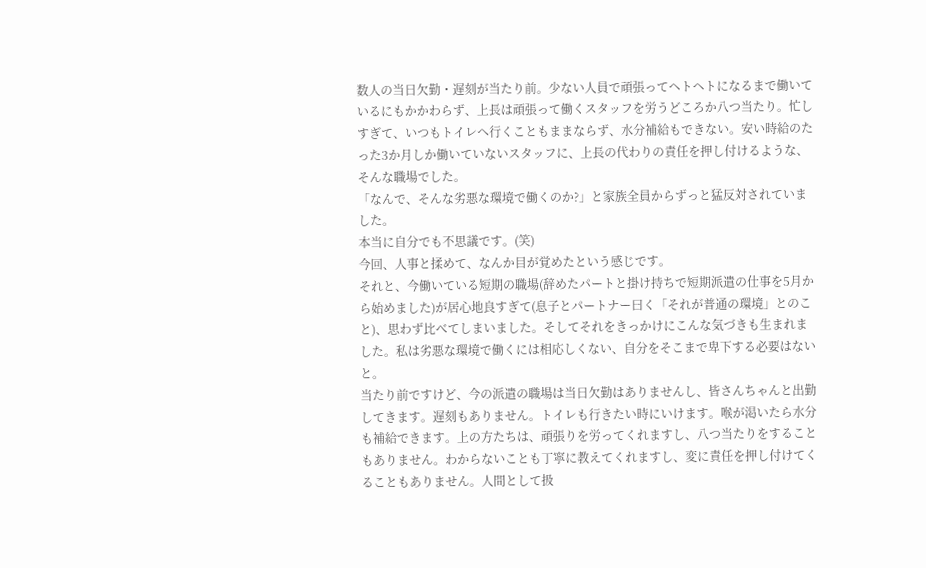数人の当日欠勤・遅刻が当たり前。少ない人員で頑張ってヘトヘトになるまで働いているにもかかわらず、上長は頑張って働くスタッフを労うどころか八つ当たり。忙しすぎて、いつもトイレへ行くこともままならず、水分補給もできない。安い時給のたった3か月しか働いていないスタッフに、上長の代わりの責任を押し付けるような、そんな職場でした。
「なんで、そんな劣悪な環境で働くのか?」と家族全員からずっと猛反対されていました。
本当に自分でも不思議です。(笑)
今回、人事と揉めて、なんか目が覚めたという感じです。
それと、今働いている短期の職場(辞めたパートと掛け持ちで短期派遣の仕事を5月から始めました)が居心地良すぎて(息子とパートナー曰く「それが普通の環境」とのこと)、思わず比べてしまいました。そしてそれをきっかけにこんな気づきも生まれました。私は劣悪な環境で働くには相応しくない、自分をそこまで卑下する必要はないと。
当たり前ですけど、今の派遣の職場は当日欠勤はありませんし、皆さんちゃんと出勤してきます。遅刻もありません。トイレも行きたい時にいけます。喉が渇いたら水分も補給できます。上の方たちは、頑張りを労ってくれますし、八つ当たりをすることもありません。わからないことも丁寧に教えてくれますし、変に責任を押し付けてくることもありません。人間として扱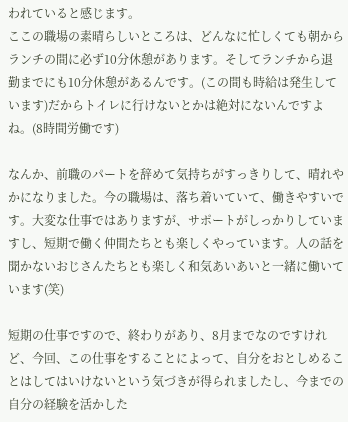われていると感じます。
ここの職場の素晴らしいところは、どんなに忙しくても朝からランチの間に必ず10分休憩があります。そしてランチから退勤までにも10分休憩があるんです。(この間も時給は発生しています)だからトイレに行けないとかは絶対にないんですよね。(8時間労働です)

なんか、前職のパートを辞めて気持ちがすっきりして、晴れやかになりました。今の職場は、落ち着いていて、働きやすいです。大変な仕事ではありますが、サポートがしっかりしていますし、短期で働く仲間たちとも楽しくやっています。人の話を聞かないおじさんたちとも楽しく和気あいあいと一緒に働いています(笑)

短期の仕事ですので、終わりがあり、8月までなのですけれど、今回、この仕事をすることによって、自分をおとしめることはしてはいけないという気づきが得られましたし、今までの自分の経験を活かした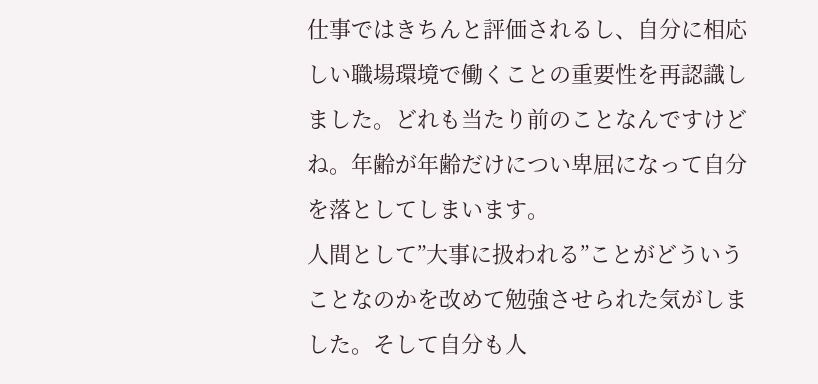仕事ではきちんと評価されるし、自分に相応しい職場環境で働くことの重要性を再認識しました。どれも当たり前のことなんですけどね。年齢が年齢だけについ卑屈になって自分を落としてしまいます。
人間として”大事に扱われる”ことがどういうことなのかを改めて勉強させられた気がしました。そして自分も人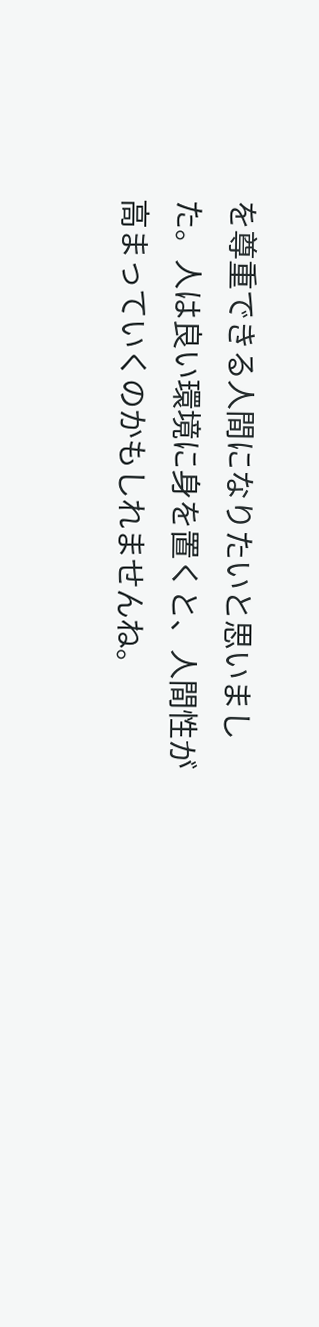を尊重できる人間になりたいと思いました。人は良い環境に身を置くと、人間性が高まっていくのかもしれませんね。